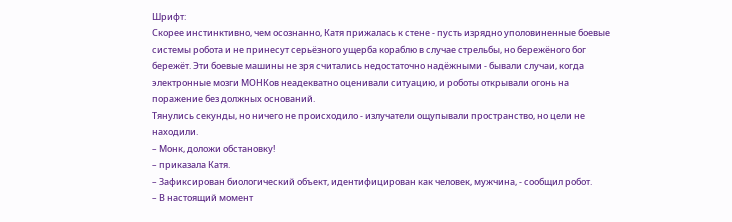Шрифт:
Скорее инстинктивно, чем осознанно, Катя прижалась к стене - пусть изрядно уполовиненные боевые системы робота и не принесут серьёзного ущерба кораблю в случае стрельбы, но бережёного бог бережёт. Эти боевые машины не зря считались недостаточно надёжными - бывали случаи, когда электронные мозги МОНКов неадекватно оценивали ситуацию, и роботы открывали огонь на поражение без должных оснований.
Тянулись секунды, но ничего не происходило - излучатели ощупывали пространство, но цели не находили.
– Монк, доложи обстановку!
– приказала Катя.
– Зафиксирован биологический объект, идентифицирован как человек, мужчина, - сообщил робот.
– В настоящий момент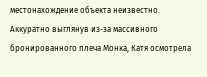местонахождение объекта неизвестно.
Аккуратно выглянув из-за массивного бронированного плеча Монка, Катя осмотрела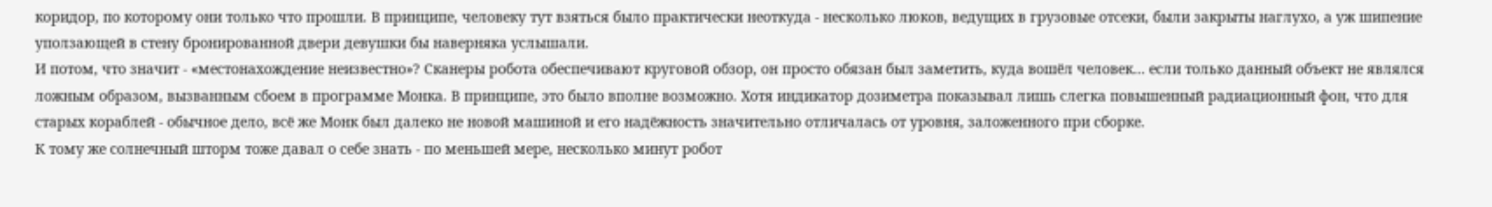коридор, по которому они только что прошли. В принципе, человеку тут взяться было практически неоткуда - несколько люков, ведущих в грузовые отсеки, были закрыты наглухо, а уж шипение уползающей в стену бронированной двери девушки бы наверняка услышали.
И потом, что значит - «местонахождение неизвестно»? Сканеры робота обеспечивают круговой обзор, он просто обязан был заметить, куда вошёл человек… если только данный объект не являлся ложным образом, вызванным сбоем в программе Монка. В принципе, это было вполне возможно. Хотя индикатор дозиметра показывал лишь слегка повышенный радиационный фон, что для старых кораблей - обычное дело, всё же Монк был далеко не новой машиной и его надёжность значительно отличалась от уровня, заложенного при сборке.
К тому же солнечный шторм тоже давал о себе знать - по меньшей мере, несколько минут робот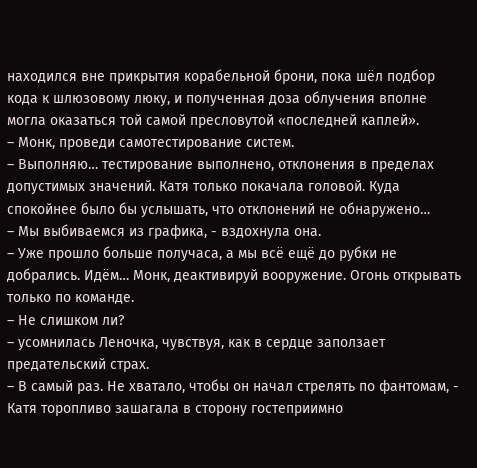находился вне прикрытия корабельной брони, пока шёл подбор кода к шлюзовому люку, и полученная доза облучения вполне могла оказаться той самой пресловутой «последней каплей».
– Монк, проведи самотестирование систем.
– Выполняю… тестирование выполнено, отклонения в пределах допустимых значений. Катя только покачала головой. Куда спокойнее было бы услышать, что отклонений не обнаружено…
– Мы выбиваемся из графика, - вздохнула она.
– Уже прошло больше получаса, а мы всё ещё до рубки не добрались. Идём… Монк, деактивируй вооружение. Огонь открывать только по команде.
– Не слишком ли?
– усомнилась Леночка, чувствуя, как в сердце заползает предательский страх.
– В самый раз. Не хватало, чтобы он начал стрелять по фантомам, - Катя торопливо зашагала в сторону гостеприимно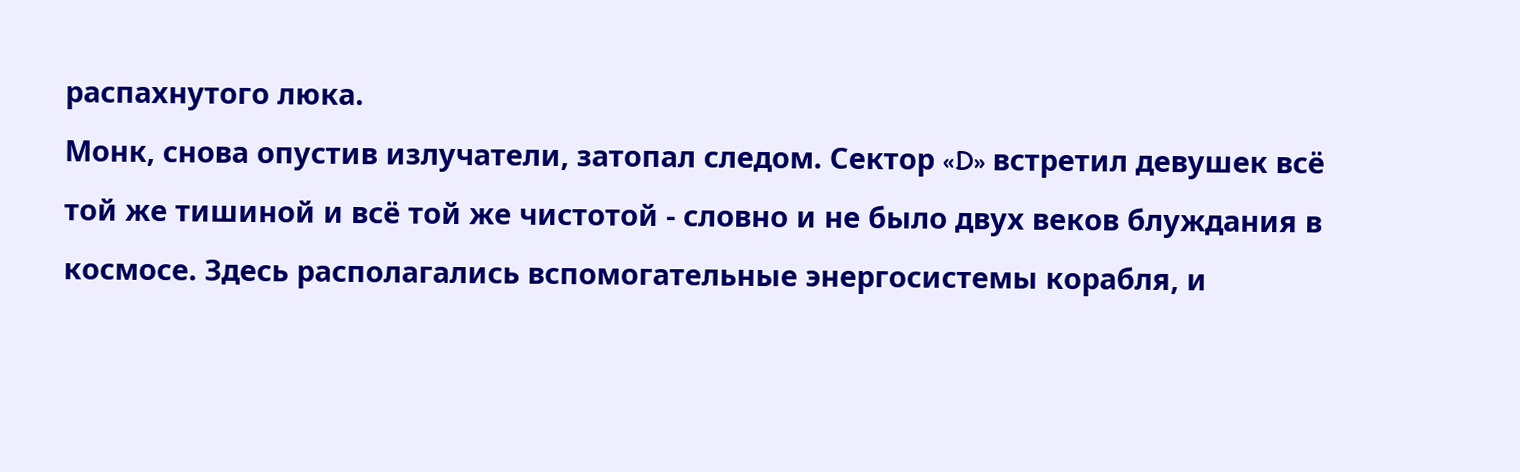распахнутого люка.
Монк, снова опустив излучатели, затопал следом. Сектор «D» встретил девушек всё той же тишиной и всё той же чистотой - словно и не было двух веков блуждания в космосе. Здесь располагались вспомогательные энергосистемы корабля, и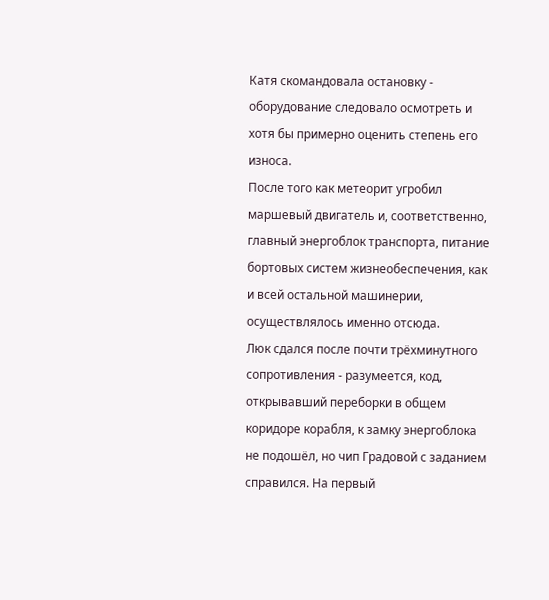Катя скомандовала остановку - оборудование следовало осмотреть и хотя бы примерно оценить степень его износа.
После того как метеорит угробил маршевый двигатель и, соответственно, главный энергоблок транспорта, питание бортовых систем жизнеобеспечения, как и всей остальной машинерии, осуществлялось именно отсюда.
Люк сдался после почти трёхминутного сопротивления - разумеется, код, открывавший переборки в общем коридоре корабля, к замку энергоблока не подошёл, но чип Градовой с заданием справился. На первый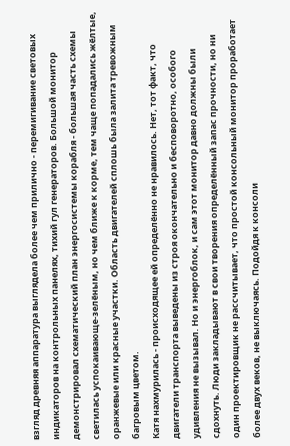взгляд древняя аппаратура выглядела более чем прилично - перемигивание световых индикаторов на контрольных панелях, тихий гул генераторов. Большой монитор демонстрировал схематический план энергосистемы корабля - большая часть схемы светилась успокаивающе-зелёным, но чем ближе к корме, тем чаще попадались жёлтые, оранжевые или красные участки. Область двигателей сплошь была залита тревожным багровым цветом.
Катя нахмурилась - происходящее ей определённо не нравилось. Нет, тот факт, что двигатели транспорта выведены из строя окончательно и бесповоротно, особого удивления не вызывал. Но и энергоблок, и сам этот монитор давно должны были сдохнуть. Люди закладывают в свои творения определённый запас прочности, но ни один проектировщик не рассчитывает, что простой консольный монитор проработает более двух веков, не выключаясь. Подойдя к консоли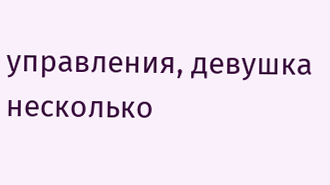управления, девушка несколько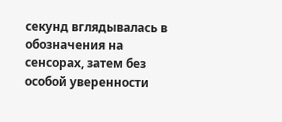секунд вглядывалась в обозначения на сенсорах, затем без особой уверенности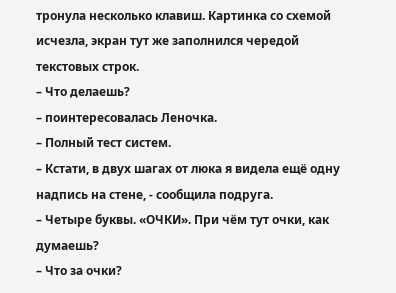тронула несколько клавиш. Картинка со схемой исчезла, экран тут же заполнился чередой текстовых строк.
– Что делаешь?
– поинтересовалась Леночка.
– Полный тест систем.
– Кстати, в двух шагах от люка я видела ещё одну надпись на стене, - сообщила подруга.
– Четыре буквы. «ОЧКИ». При чём тут очки, как думаешь?
– Что за очки?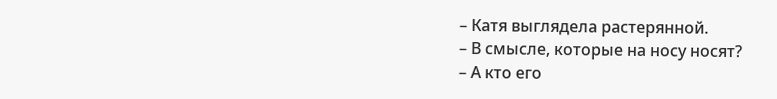– Катя выглядела растерянной.
– В смысле, которые на носу носят?
– А кто его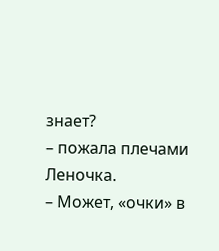знает?
– пожала плечами Леночка.
– Может, «очки» в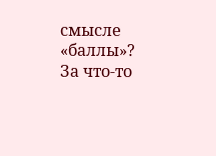смысле «баллы»? За что-то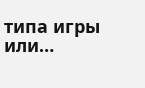типа игры или…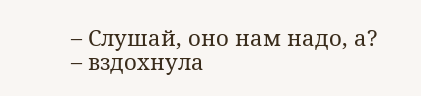– Слушай, оно нам надо, а?
– вздохнула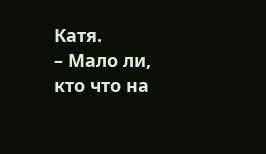Катя.
– Мало ли, кто что на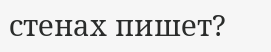стенах пишет?